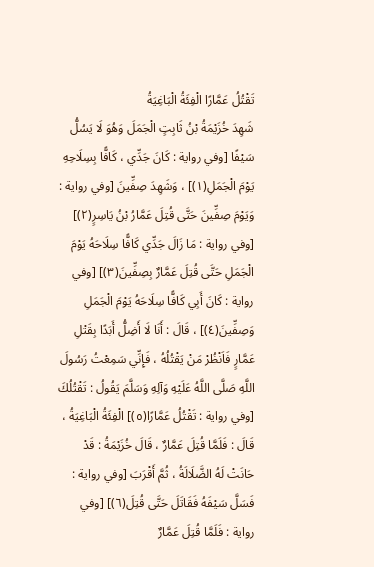تَقْتُلُ عَمَّارًا الْفِئَةُ الْبَاغِيَةُ
شَهِدَ خُزَيْمَةُ بْنُ ثَابِتٍ الْجَمَلَ وَهُوَ لَا يَسُلُّ سَيْفًا [وفي رواية : كَانَ جَدِّي ، كَافًّا بِسِلَاحِهِ يَوْمَ الْجَمَلِ(١)] ، وَشَهِدَ صِفِّينَ [وفي رواية : وَيَوْمَ صِفِّينَ حَتَّى قُتِلَ عَمَّارُ بْنُ يَاسِرٍ(٢)] [وفي رواية : مَا زَالَ جَدِّي كَافًّا سِلَاحَهُ يَوْمَ الْجَمَلِ حَتَّى قُتِلَ عَمَّارٌ بِصِفِّينَ(٣)] [وفي رواية : كَانَ أَبِي كَافًّا سِلَاحَهُ يَوْمَ الْجَمَلِ وَصِفِّينَ(٤)] ، قَالَ : أَنَا لَا أَضِلُّ أَبَدًا بِقَتْلِ عَمَّارٍ فَاَنْظُرْ مَنْ يَقْتُلُهُ ، فَإِنِّي سَمِعْتُ رَسُولَ اللَّهِ صَلَّى اللَّهُ عَلَيْهِ وَآلِهِ وَسَلَّمَ يَقُولُ : تَقْتُلُكَ [وفي رواية : تَقْتُلُ عَمَّارًا(٥)] الْفِئَةُ الْبَاغِيَةُ ، قَالَ : فَلَمَّا قُتِلَ عَمَّارٌ ، قَالَ خُزَيْمَةُ : قَدْ حَانَتْ لَهُ الضَّلَالَةُ ، ثُمَّ أَقْرَبَ [وفي رواية : فَسَلَّ سَيْفَهُ فَقَاتَلَ حَتَّى قُتِلَ(٦)] [وفي رواية : فَلَمَّا قُتِلَ عَمَّارٌ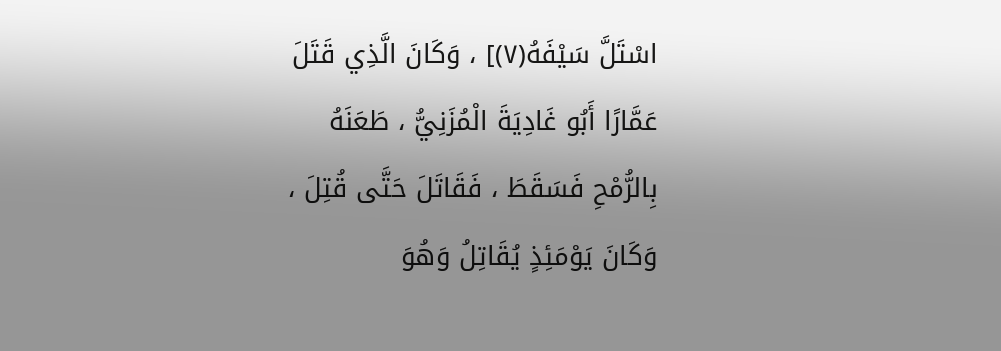اسْتَلَّ سَيْفَهُ(٧)] ، وَكَانَ الَّذِي قَتَلَ عَمَّارًا أَبُو غَادِيَةَ الْمُزَنِيُّ ، طَعَنَهُ بِالرُّمْحِ فَسَقَطَ ، فَقَاتَلَ حَتَّى قُتِلَ ، وَكَانَ يَوْمَئِذٍ يُقَاتِلُ وَهُوَ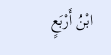ابْنُ أَرْبَعٍ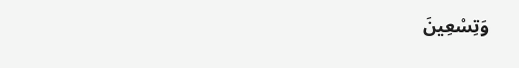وَتِسْعِينَ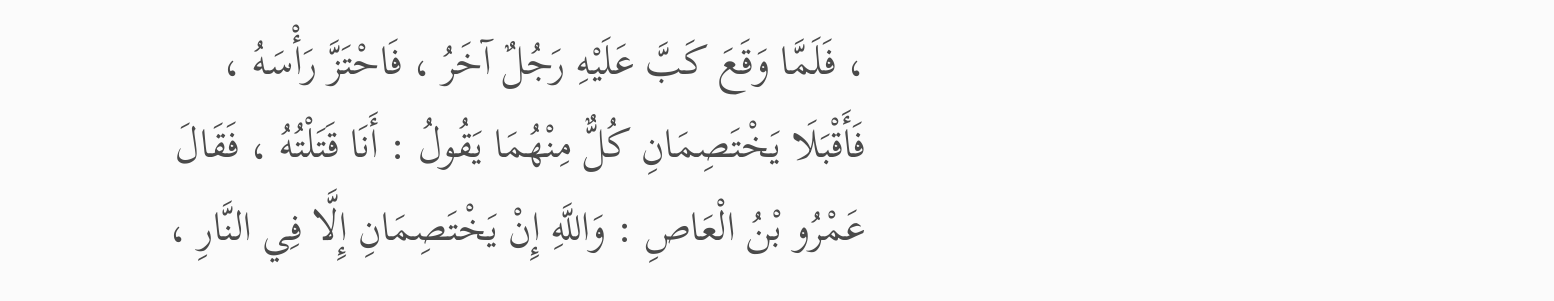، فَلَمَّا وَقَعَ كَبَّ عَلَيْهِ رَجُلٌ آخَرُ ، فَاحْتَزَّ رَأْسَهُ ، فَأَقْبَلَا يَخْتَصِمَانِ كُلٌّ مِنْهُمَا يَقُولُ : أَنَا قَتَلْتُهُ ، فَقَالَ عَمْرُو بْنُ الْعَاصِ : وَاللَّهِ إِنْ يَخْتَصِمَانِ إِلَّا فِي النَّارِ ،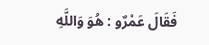فَقَالَ عَمْرٌو : هُوَ وَاللَّهِ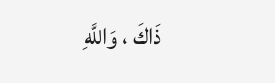ذَاكَ ، وَاللَّهِ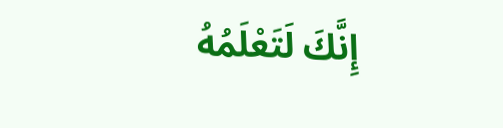إِنَّكَ لَتَعْلَمُهُ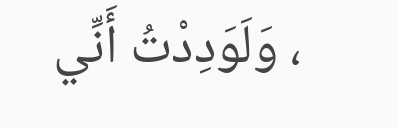، وَلَوَدِدْتُ أَنِّي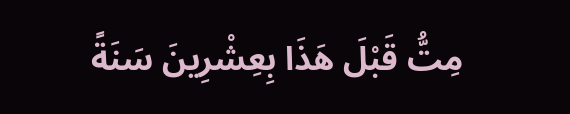مِتُّ قَبْلَ هَذَا بِعِشْرِينَ سَنَةً